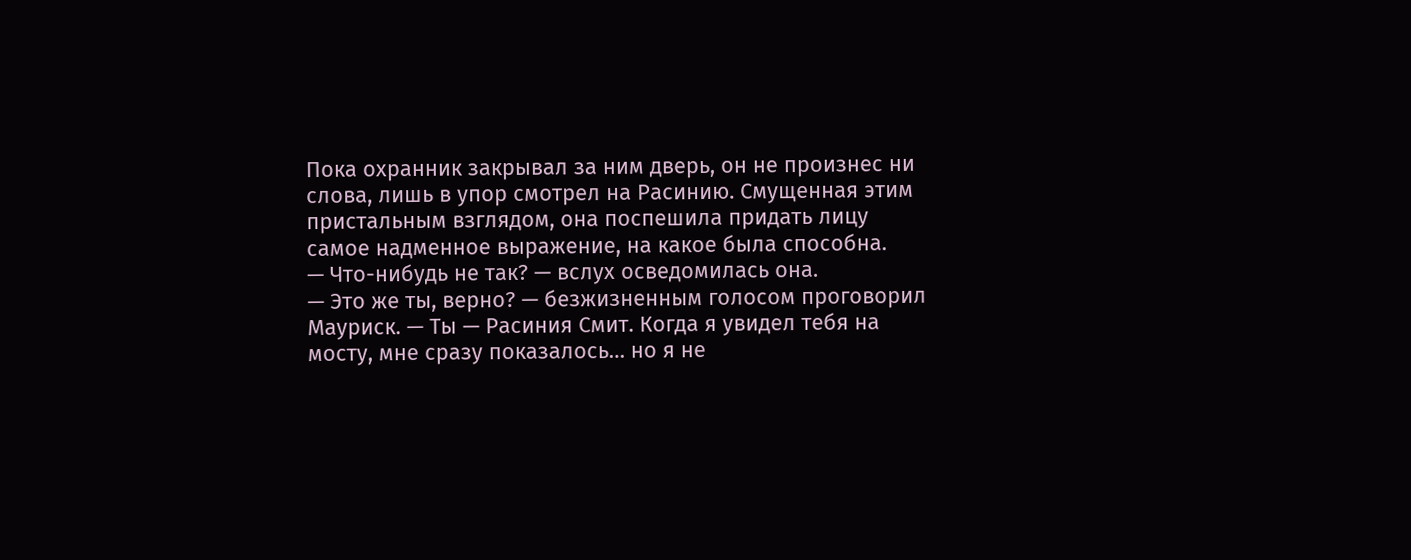Пока охранник закрывал за ним дверь, он не произнес ни слова, лишь в упор смотрел на Расинию. Смущенная этим пристальным взглядом, она поспешила придать лицу самое надменное выражение, на какое была способна.
— Что-нибудь не так? — вслух осведомилась она.
— Это же ты, верно? — безжизненным голосом проговорил Мауриск. — Ты — Расиния Смит. Когда я увидел тебя на мосту, мне сразу показалось… но я не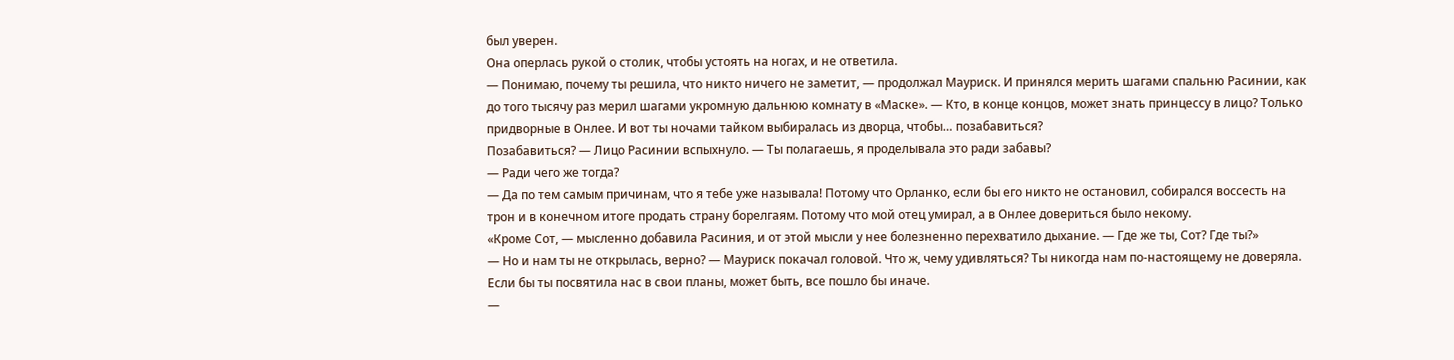был уверен.
Она оперлась рукой о столик, чтобы устоять на ногах, и не ответила.
— Понимаю, почему ты решила, что никто ничего не заметит, — продолжал Мауриск. И принялся мерить шагами спальню Расинии, как до того тысячу раз мерил шагами укромную дальнюю комнату в «Маске». — Кто, в конце концов, может знать принцессу в лицо? Только придворные в Онлее. И вот ты ночами тайком выбиралась из дворца, чтобы… позабавиться?
Позабавиться? — Лицо Расинии вспыхнуло. — Ты полагаешь, я проделывала это ради забавы?
— Ради чего же тогда?
— Да по тем самым причинам, что я тебе уже называла! Потому что Орланко, если бы его никто не остановил, собирался воссесть на трон и в конечном итоге продать страну борелгаям. Потому что мой отец умирал, а в Онлее довериться было некому.
«Кроме Сот, — мысленно добавила Расиния, и от этой мысли у нее болезненно перехватило дыхание. — Где же ты, Сот? Где ты?»
— Но и нам ты не открылась, верно? — Мауриск покачал головой. Что ж, чему удивляться? Ты никогда нам по-настоящему не доверяла. Если бы ты посвятила нас в свои планы, может быть, все пошло бы иначе.
—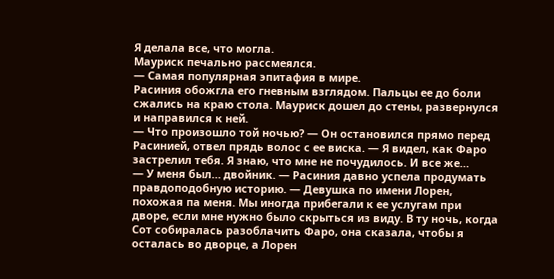Я делала все, что могла.
Мауриск печально рассмеялся.
— Самая популярная эпитафия в мире.
Расиния обожгла его гневным взглядом. Пальцы ее до боли сжались на краю стола. Мауриск дошел до стены, развернулся и направился к ней.
— Что произошло той ночью? — Он остановился прямо перед Расинией, отвел прядь волос с ее виска. — Я видел, как Фаро застрелил тебя. Я знаю, что мне не почудилось. И все же…
— У меня был… двойник. — Расиния давно успела продумать правдоподобную историю. — Девушка по имени Лорен, похожая па меня. Мы иногда прибегали к ее услугам при дворе, если мне нужно было скрыться из виду. В ту ночь, когда Сот собиралась разоблачить Фаро, она сказала, чтобы я осталась во дворце, а Лорен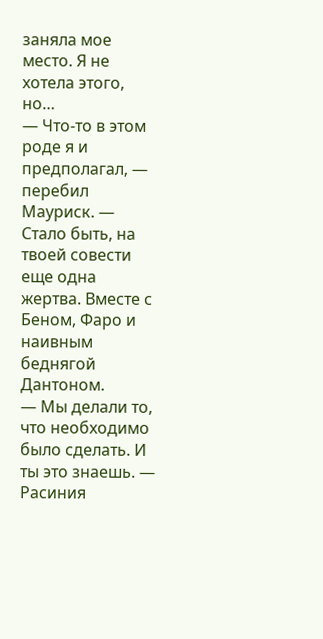заняла мое место. Я не хотела этого, но…
— Что-то в этом роде я и предполагал, — перебил Мауриск. — Стало быть, на твоей совести еще одна жертва. Вместе с Беном, Фаро и наивным беднягой Дантоном.
— Мы делали то, что необходимо было сделать. И ты это знаешь. — Расиния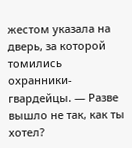жестом указала на дверь, за которой томились охранники-гвардейцы. — Разве вышло не так, как ты хотел?